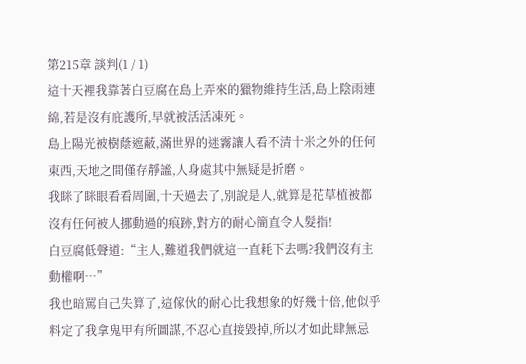第215章 談判(1 / 1)
這十天裡我靠著白豆腐在島上弄來的獵物維持生活,島上陰雨連綿,若是沒有庇護所,早就被活活凍死。
島上陽光被樹蔭遮蔽,滿世界的迷霧讓人看不清十米之外的任何東西,天地之間僅存靜謐,人身處其中無疑是折磨。
我眯了眯眼看看周圍,十天過去了,別說是人,就算是花草植被都沒有任何被人挪動過的痕跡,對方的耐心簡直令人髮指!
白豆腐低聲道:“主人,難道我們就這一直耗下去嗎?我們沒有主動權啊…”
我也暗罵自己失算了,這傢伙的耐心比我想象的好幾十倍,他似乎料定了我拿鬼甲有所圖謀,不忍心直接毀掉,所以才如此肆無忌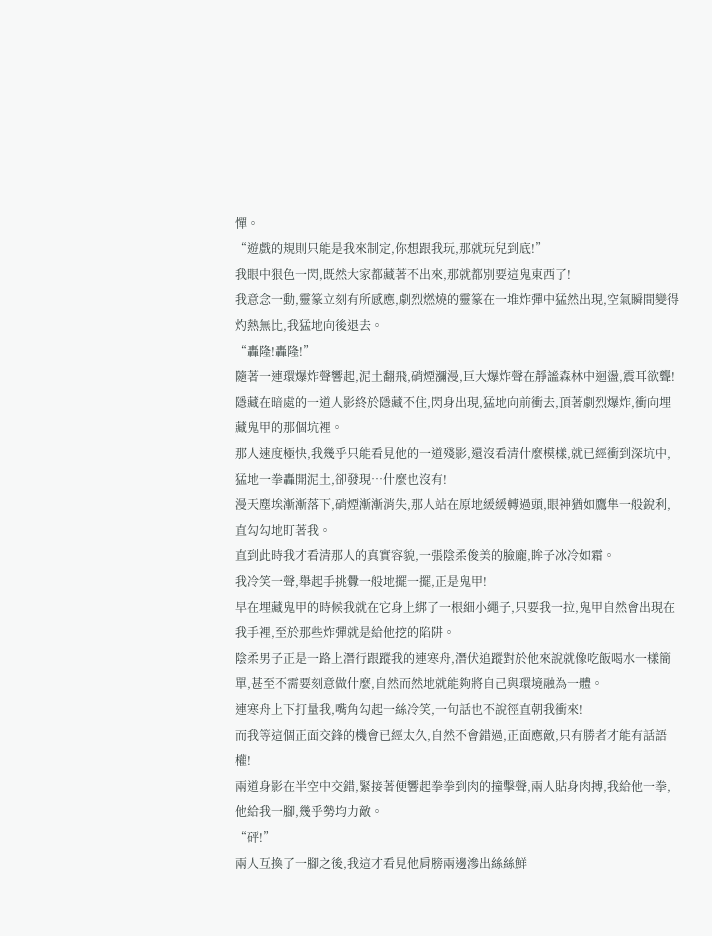憚。
“遊戲的規則只能是我來制定,你想跟我玩,那就玩兒到底!”
我眼中狠色一閃,既然大家都藏著不出來,那就都別要這鬼東西了!
我意念一動,靈篆立刻有所感應,劇烈燃燒的靈篆在一堆炸彈中猛然出現,空氣瞬間變得灼熱無比,我猛地向後退去。
“轟隆!轟隆!”
隨著一連環爆炸聲響起,泥土翻飛,硝煙瀰漫,巨大爆炸聲在靜謐森林中迴盪,震耳欲聾!
隱藏在暗處的一道人影終於隱藏不住,閃身出現,猛地向前衝去,頂著劇烈爆炸,衝向埋藏鬼甲的那個坑裡。
那人速度極快,我幾乎只能看見他的一道殘影,還沒看清什麼模樣,就已經衝到深坑中,猛地一拳轟開泥土,卻發現…什麼也沒有!
漫天塵埃漸漸落下,硝煙漸漸消失,那人站在原地緩緩轉過頭,眼神猶如鷹隼一般銳利,直勾勾地盯著我。
直到此時我才看清那人的真實容貌,一張陰柔俊美的臉龐,眸子冰冷如霜。
我冷笑一聲,舉起手挑釁一般地擺一擺,正是鬼甲!
早在埋藏鬼甲的時候我就在它身上綁了一根細小繩子,只要我一拉,鬼甲自然會出現在我手裡,至於那些炸彈就是給他挖的陷阱。
陰柔男子正是一路上潛行跟蹤我的連寒舟,潛伏追蹤對於他來說就像吃飯喝水一樣簡單,甚至不需要刻意做什麼,自然而然地就能夠將自己與環境融為一體。
連寒舟上下打量我,嘴角勾起一絲冷笑,一句話也不說徑直朝我衝來!
而我等這個正面交鋒的機會已經太久,自然不會錯過,正面應敵,只有勝者才能有話語權!
兩道身影在半空中交錯,緊接著便響起拳拳到肉的撞擊聲,兩人貼身肉搏,我給他一拳,他給我一腳,幾乎勢均力敵。
“砰!”
兩人互換了一腳之後,我這才看見他肩膀兩邊滲出絲絲鮮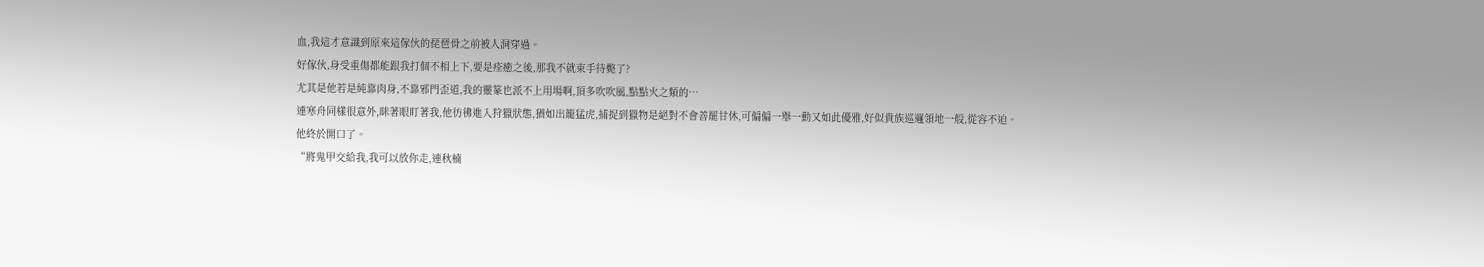血,我這才意識到原來這傢伙的琵琶骨之前被人洞穿過。
好傢伙,身受重傷都能跟我打個不相上下,要是痊癒之後,那我不就束手待斃了?
尤其是他若是純靠肉身,不靠邪門歪道,我的靈篆也派不上用場啊,頂多吹吹風,點點火之類的…
連寒舟同樣很意外,眯著眼盯著我,他彷彿進入狩獵狀態,猶如出籠猛虎,捕捉到獵物是絕對不會善罷甘休,可偏偏一舉一動又如此優雅,好似貴族巡邏領地一般,從容不迫。
他終於開口了。
“將鬼甲交給我,我可以放你走,連秋楠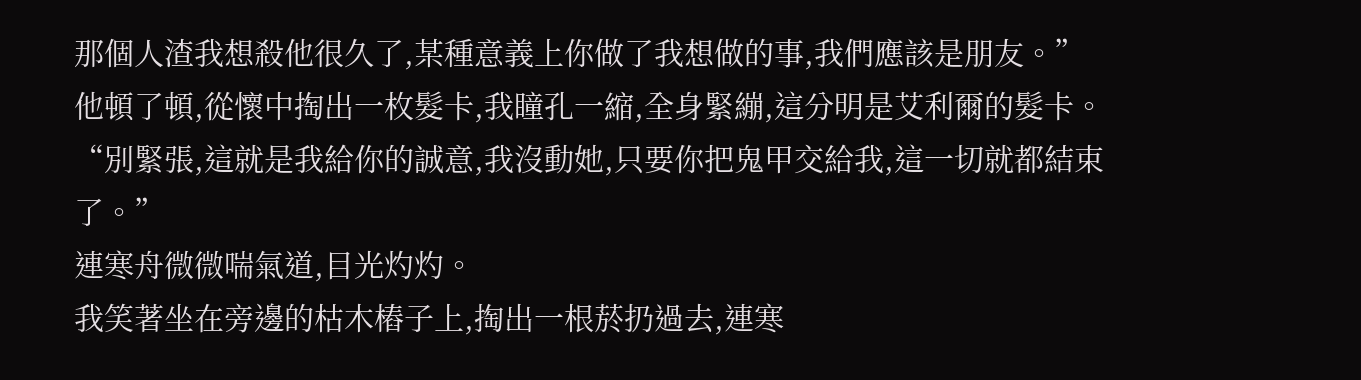那個人渣我想殺他很久了,某種意義上你做了我想做的事,我們應該是朋友。”
他頓了頓,從懷中掏出一枚髮卡,我瞳孔一縮,全身緊繃,這分明是艾利爾的髮卡。
“別緊張,這就是我給你的誠意,我沒動她,只要你把鬼甲交給我,這一切就都結束了。”
連寒舟微微喘氣道,目光灼灼。
我笑著坐在旁邊的枯木樁子上,掏出一根菸扔過去,連寒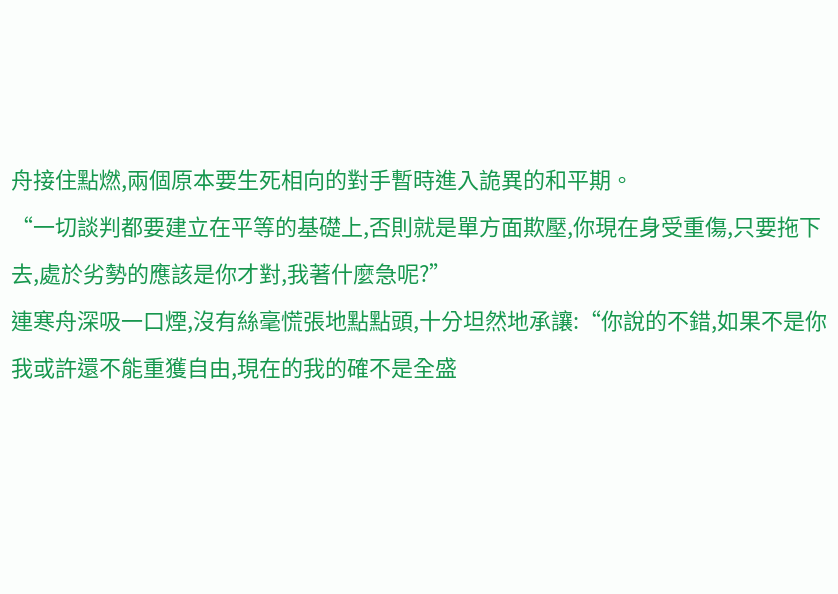舟接住點燃,兩個原本要生死相向的對手暫時進入詭異的和平期。
“一切談判都要建立在平等的基礎上,否則就是單方面欺壓,你現在身受重傷,只要拖下去,處於劣勢的應該是你才對,我著什麼急呢?”
連寒舟深吸一口煙,沒有絲毫慌張地點點頭,十分坦然地承讓:“你說的不錯,如果不是你我或許還不能重獲自由,現在的我的確不是全盛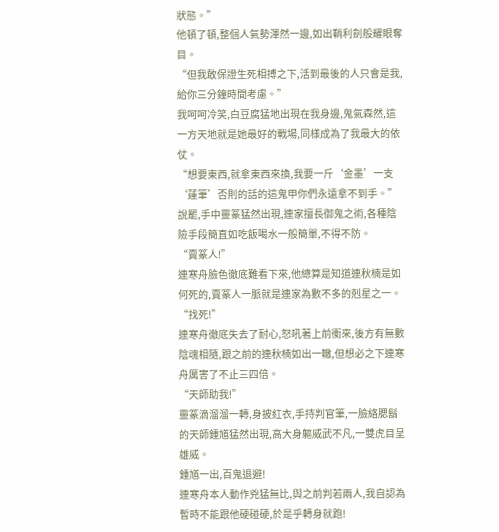狀態。”
他頓了頓,整個人氣勢渾然一邊,如出鞘利劍般耀眼奪目。
“但我敢保證生死相搏之下,活到最後的人只會是我,給你三分鐘時間考慮。”
我呵呵冷笑,白豆腐猛地出現在我身邊,鬼氣森然,這一方天地就是她最好的戰場,同樣成為了我最大的依仗。
“想要東西,就拿東西來換,我要一斤‘金墨’一支‘蓮筆’否則的話的這鬼甲你們永遠拿不到手。”
說罷,手中靈篆猛然出現,連家擅長御鬼之術,各種陰險手段簡直如吃飯喝水一般簡單,不得不防。
“賣篆人!”
連寒舟臉色徹底難看下來,他總算是知道連秋楠是如何死的,賣篆人一脈就是連家為數不多的剋星之一。
“找死!”
連寒舟徹底失去了耐心,怒吼著上前衝來,後方有無數陰魂相隨,跟之前的連秋楠如出一轍,但想必之下連寒舟厲害了不止三四倍。
“天師助我!”
靈篆滴溜溜一轉,身披紅衣,手持判官筆,一臉絡腮鬍的天師鍾馗猛然出現,高大身軀威武不凡,一雙虎目呈雄威。
鍾馗一出,百鬼退避!
連寒舟本人動作兇猛無比,與之前判若兩人,我自認為暫時不能跟他硬碰硬,於是乎轉身就跑!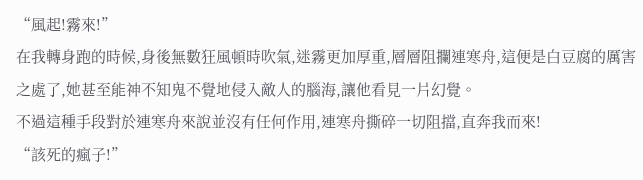“風起!霧來!”
在我轉身跑的時候,身後無數狂風頓時吹氣,迷霧更加厚重,層層阻攔連寒舟,這便是白豆腐的厲害之處了,她甚至能神不知鬼不覺地侵入敵人的腦海,讓他看見一片幻覺。
不過這種手段對於連寒舟來說並沒有任何作用,連寒舟撕碎一切阻擋,直奔我而來!
“該死的瘋子!”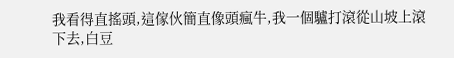我看得直搖頭,這傢伙簡直像頭瘋牛,我一個驢打滾從山坡上滾下去,白豆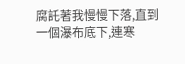腐託著我慢慢下落,直到一個瀑布底下,連寒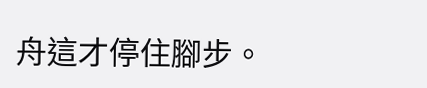舟這才停住腳步。